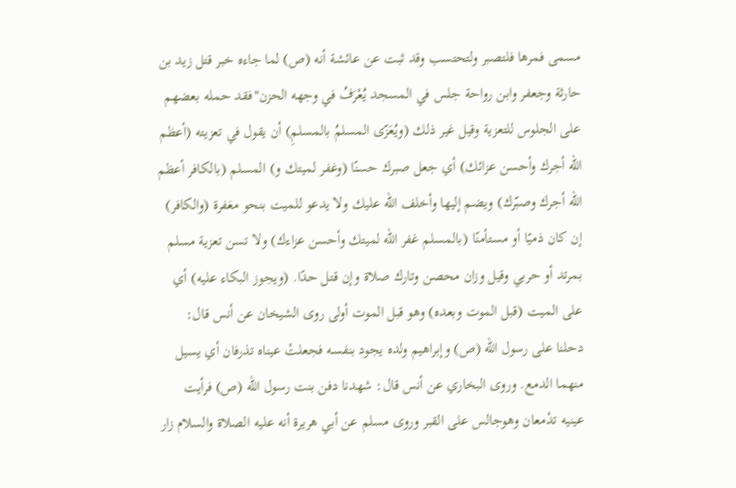مسمى فمرها فلتصبر ولتحتسب وقد ثبت عن عائشة أنه (ص) لما جاءه خبر قتل زيد بن حارثة وجعفر وابن رواحة جلس في المسجد يُعْرَفُ في وجهه الحزن"فقد حمله بعضهم على الجلوس للتعزية وقيل غير ذلك (ويُعَزّى المسلمُ بالمسلمِ) أن يقول في تعزيته (أعظم الله أجرك وأحسن عزائك) أي جعل صبرك حسنًا (وغفر لميتك و) المسلم (بالكافر أعظم الله أجرك وصبّرك) ويضم إليها وأخلف الله عليك ولا يدعو للميت بنحو مغفرة (والكافر) إن كان ذميًا أو مستأمنًا (بالمسلم غفر الله لميتك وأحسن عزاءك) ولا تسن تعزية مسلم بمرتد أو حربي وقيل وزان محصن وتارك صلاة وإن قتل حدًا. (ويجوز البكاء عليه) أي على الميت (قبل الموت وبعده) وهو قبل الموت أولى روى الشيخان عن أنس قال: دحلنا على رسول الله (ص) وإبراهيم ولده يجود بنفسه فجعلتْ عيناه تذرفان أي يسيل منهما الدمع. وروى البخاري عن أنس قال: شهدنا دفن بنت رسول الله (ص) فرأيت عينيه تدْمعان وهوجالس على القبر وروى مسلم عن أبي هريرة أنه عليه الصلاة والسلام زار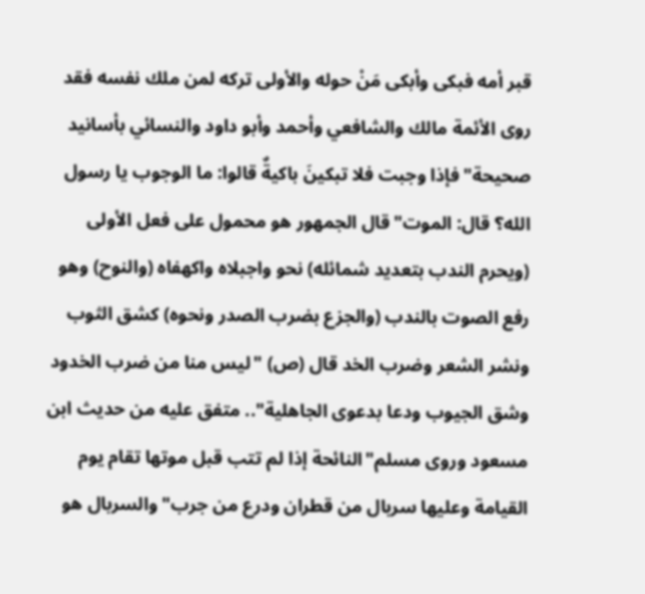قبر أمه فبكى وأبكى مَنْ حوله والأولى تركه لمن ملك نفسه فقد روى الأئمة مالك والشافعي وأحمد وأبو داود والنسائي بأسانيد صحيحة"فإذا وجبت فلا تبكينَ باكيةٌ قالوا: ما الوجوب يا رسول الله؟ قال: الموت"قال الجمهور هو محمول على فعل الأولى (ويحرم الندب بتعديد شمائله) نحو واجبلاه واكهفاه (والنوح) وهو رفع الصوت بالندب (والجزع بضرب الصدر ونحوه) كشق الثوب ونشر الشعر وضرب الخد قال (ص) "ليس منا من ضرب الخدود وشق الجيوب ودعا بدعوى الجاهلية".. متفق عليه من حديث ابن مسعود وروى مسلم"النائحة إذا لم تتب قبل موتها تقام يوم القيامة وعليها سربال من قطران ودرع من جرب"والسربال هو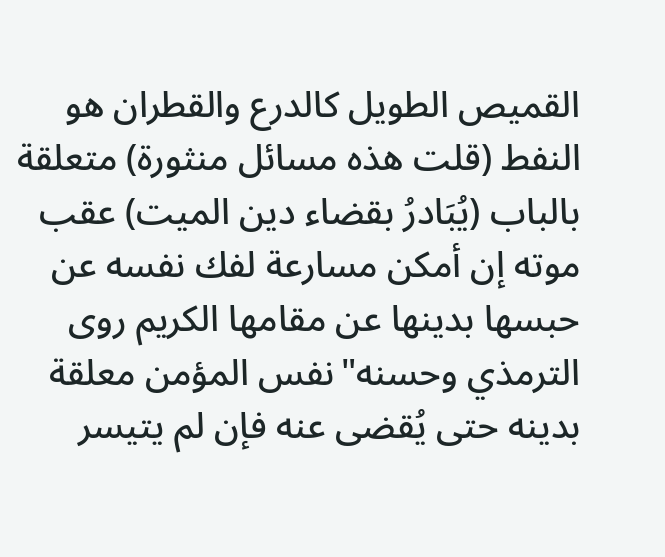القميص الطويل كالدرع والقطران هو النفط (قلت هذه مسائل منثورة) متعلقة بالباب (يُبَادرُ بقضاء دين الميت) عقب موته إن أمكن مسارعة لفك نفسه عن حبسها بدينها عن مقامها الكريم روى الترمذي وحسنه"نفس المؤمن معلقة بدينه حتى يُقضى عنه فإن لم يتيسر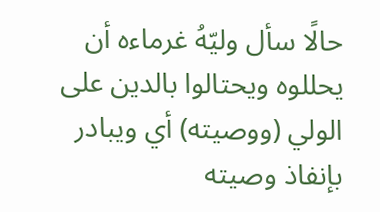حالًا سأل وليّهُ غرماءه أن يحللوه ويحتالوا بالدين على الولي (ووصيته) أي ويبادر بإنفاذ وصيته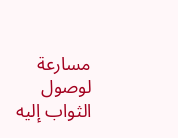مسارعة لوصول الثواب إليه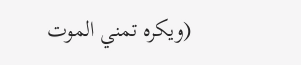(ويكره تمني الموت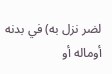لضر نزل به) في بدنه أوماله أو